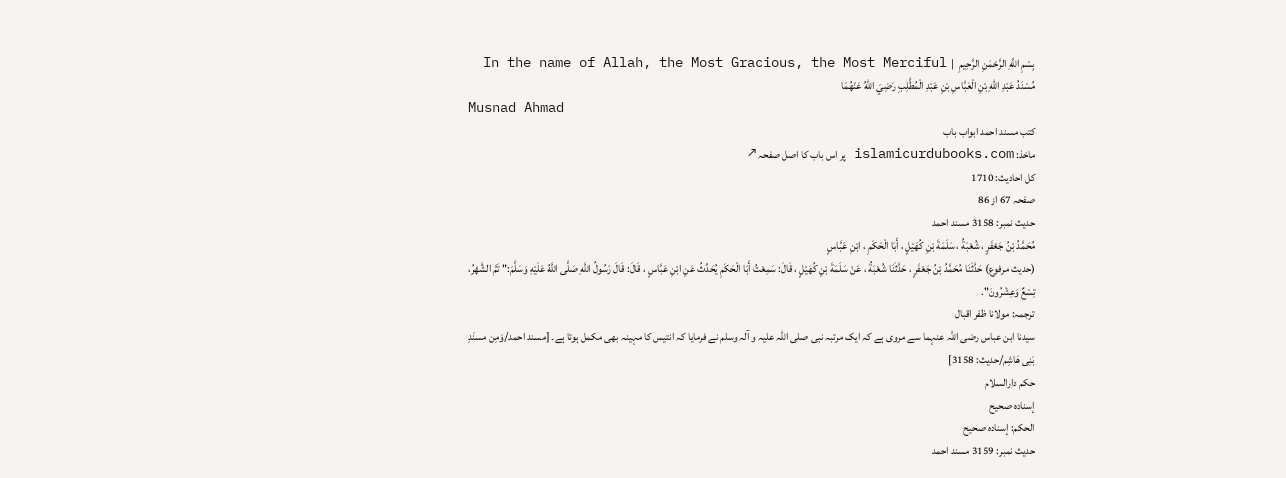بِسْمِ اللَّهِ الرَّحْمَنِ الرَّحِيمِ  |  In the name of Allah, the Most Gracious, the Most Merciful
مُسْنَدُ عَبْدِ اللّٰهِ بْنِ الْعَبَّاسِ بْنِ عَبْدِ الْمُطَّلِبِ رَضِيَ اللّٰهُ عَنْهُمَا
Musnad Ahmad
کتب مسند احمد ابواب باب
ماخذ: islamicurdubooks.com پر اس باب کا اصل صفحہ ↗
کل احادیث: 1710
صفحہ 67 از 86
حدیث نمبر: 3158 مسند احمد
مُحَمَّدُ بْنُ جَعْفَرٍ ، شُعْبَةُ ، سَلَمَةَ بْنِ كُهَيْلٍ ، أَبَا الْحَكَمِ ، ابْنِ عَبَّاسٍ
(حديث مرفوع) حَدَّثَنَا مُحَمَّدُ بْنُ جَعْفَرٍ ، حَدَّثَنَا شُعْبَةُ ، عَنْ سَلَمَةَ بْنِ كُهَيْلٍ ، قَالَ: سَمِعْتُ أَبَا الْحَكَمِ يُحَدِّثُ عَنِ ابْنِ عَبَّاسٍ ، قَالَ: قَالَ رَسُولُ اللَّهِ صَلَّى اللَّهُ عَلَيْهِ وَسَلَّمَ:" تَمَّ الشَّهْرُ، تِسْعٌ وَعِشْرُونَ".
ترجمہ: مولانا ظفر اقبال
سیدنا ابن عباس رضی اللہ عنہما سے مروی ہے کہ ایک مرتبہ نبی صلی اللہ علیہ و آلہ وسلم نے فرمایا کہ انتیس کا مہینہ بھی مکمل ہوتا ہے۔ [مسند احمد/وَمِن مسنَدِ بَنِی هَاشِم/حدیث: 3158]
حکم دارالسلام
إسناده صحيح
الحكم: إسناده صحيح
حدیث نمبر: 3159 مسند احمد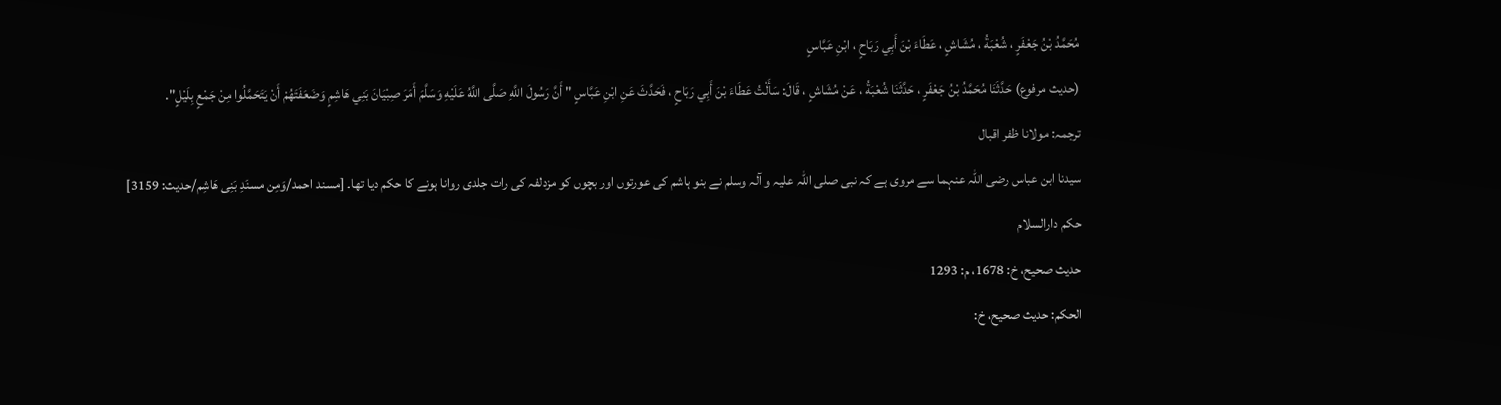مُحَمَّدُ بْنُ جَعْفَرٍ ، شُعْبَةُ ، مُشَاشٍ ، عَطَاءَ بْنَ أَبِي رَبَاحٍ ، ابْنِ عَبَّاسٍ
(حديث مرفوع) حَدَّثَنَا مُحَمَّدُ بْنُ جَعْفَرٍ ، حَدَّثَنَا شُعْبَةُ ، عَنْ مُشَاشٍ ، قَالَ: سَأَلْتُ عَطَاءَ بْنَ أَبِي رَبَاحٍ ، فَحَدَّثَ عَنِ ابْنِ عَبَّاسٍ " أَنَّ رَسُولَ اللَّهِ صَلَّى اللَّهُ عَلَيْهِ وَسَلَّمَ أَمَرَ صِبْيَانَ بَنِي هَاشِمٍ وَضَعَفَتَهُمْ أَنْ يَتَحَمَّلُوا مِنْ جَمْعٍ بِلَيْلٍ".
ترجمہ: مولانا ظفر اقبال
سیدنا ابن عباس رضی اللہ عنہما سے مروی ہے کہ نبی صلی اللہ علیہ و آلہ وسلم نے بنو ہاشم کی عورتوں اور بچوں کو مزدلفہ کی رات جلدی روانا ہونے کا حکم دیا تھا۔ [مسند احمد/وَمِن مسنَدِ بَنِی هَاشِم/حدیث: 3159]
حکم دارالسلام
حديث صحيح، خ: 1678، م: 1293
الحكم: حديث صحيح، خ: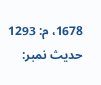1678، م: 1293
حدیث نمبر: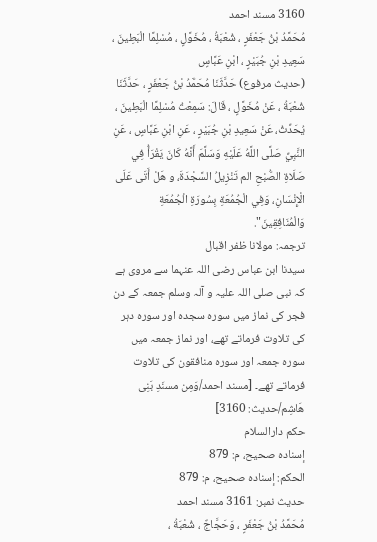3160 مسند احمد
مُحَمَّدُ بْنُ جَعْفَرٍ ، شُعْبَةُ ، مُخَوَّلٍ ، مُسْلِمًا الْبَطِينَ ، سَعِيدِ بْنِ جُبَيْرٍ ، ابْنِ عَبَّاسٍ
(حديث مرفوع) حَدَّثَنَا مُحَمَّدُ بْنُ جَعْفَرٍ ، حَدَّثَنَا شُعْبَةُ ، عَنْ مُخَوَّلٍ ، قَالَ: سَمِعْتُ مُسْلِمًا الْبَطِينَ ، يُحَدِّثُ، عَنْ سَعِيدِ بْنِ جُبَيْرٍ ، عَنِ ابْنِ عَبَّاسٍ ، عَنِ النَّبِيِّ صَلَّى اللَّهُ عَلَيْهِ وَسَلَّمَ أَنَّهُ كَانَ يَقْرَأُ فِي صَلَاةِ الصُّبْحِ الم تَنْزِيلُ السَّجْدَةَ، و هَلْ أَتَى عَلَى الْإِنْسَانِ، وَفِي الْجُمُعَةِ بِسُورَةِ الْجُمُعَةِ وَالْمُنَافِقِينَ".
ترجمہ: مولانا ظفر اقبال
سیدنا ابن عباس رضی اللہ عنہما سے مروی ہے کہ نبی صلی اللہ علیہ و آلہ وسلم جمعہ کے دن فجر کی نماز میں سورہ سجدہ اور سورہ دہر کی تلاوت فرماتے تھے، اور نماز جمعہ میں سورہ جمعہ اور سورہ منافقون کی تلاوت فرماتے تھے۔ [مسند احمد/وَمِن مسنَدِ بَنِی هَاشِم/حدیث: 3160]
حکم دارالسلام
إسناده صحيح، م: 879
الحكم: إسناده صحيح، م: 879
حدیث نمبر: 3161 مسند احمد
مُحَمَّدُ بْنُ جَعْفَرٍ ، وَحَجَّاجٌ ، شُعْبَةُ ،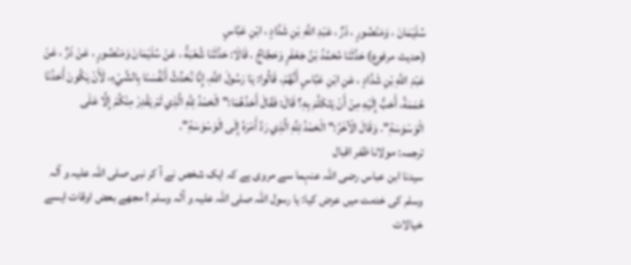سُلَيْمَانَ ، وَمَنْصُورٍ ، ذَرٍّ ، عَبْدِ اللَّهِ بْنِ شَدَّادٍ ، ابْنِ عَبَّاسٍ
(حديث مرفوع) حَدَّثَنَا مُحَمَّدُ بْنُ جَعْفَرٍ وَحَجَّاجٌ ، قَالَا: حَدَّثَنَا شُعْبَةُ ، عَنْ سُلَيْمَانَ وَمَنْصُورٍ ، عَنْ ذَرٍّ ، عَنْ عَبْدِ اللَّهِ بْنِ شَدَّادٍ ، عَنِ ابْنِ عَبَّاسٍ أَنَّهُمْ، قَالُوا: يَا رَسُولَ اللَّهِ، إِنَّا نُحَدِّثُ أَنْفُسَنَا بِالشَّيْءِ، لَأَنْ يَكُونَ أَحَدُنَا حُمَمَةً، أَحَبُّ إِلَيْهِ مِنْ أَنْ يَتَكَلَّمَ بِهِ؟ قَالَ: فَقَالَ أَحَدُهُمَا:" الْحَمْدُ لِلَّهِ الَّذِي لَمْ يَقْدِرْ مِنْكُمْ إِلَّا عَلَى الْوَسْوَسَةِ". وَقَالَ الْآخَرُ:" الْحَمْدُ لِلَّهِ الَّذِي رَدَّ أَمْرَهُ إِلَى الْوَسْوَسَةِ".
ترجمہ: مولانا ظفر اقبال
سیدنا ابن عباس رضی اللہ عنہما سے مروی ہے کہ ایک شخص نے آ کر نبی صلی اللہ علیہ و آلہ وسلم کی خدمت میں عرض کیا: یا رسول اللہ صلی اللہ علیہ و آلہ وسلم ! مجھے بعض اوقات ایسے خیالات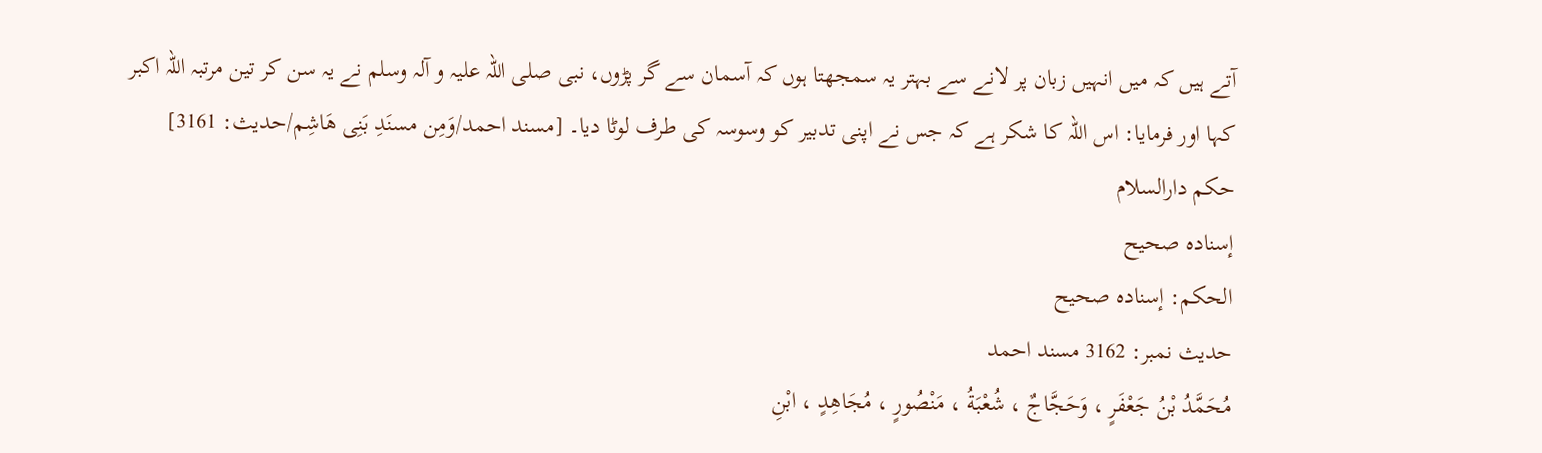آتے ہیں کہ میں انہیں زبان پر لانے سے بہتر یہ سمجھتا ہوں کہ آسمان سے گر پڑوں، نبی صلی اللہ علیہ و آلہ وسلم نے یہ سن کر تین مرتبہ اللہ اکبر کہا اور فرمایا: اس اللہ کا شکر ہے کہ جس نے اپنی تدبیر کو وسوسہ کی طرف لوٹا دیا۔ [مسند احمد/وَمِن مسنَدِ بَنِی هَاشِم/حدیث: 3161]
حکم دارالسلام
إسناده صحيح
الحكم: إسناده صحيح
حدیث نمبر: 3162 مسند احمد
مُحَمَّدُ بْنُ جَعْفَرٍ ، وَحَجَّاجٌ ، شُعْبَةُ ، مَنْصُورٍ ، مُجَاهِدٍ ، ابْنِ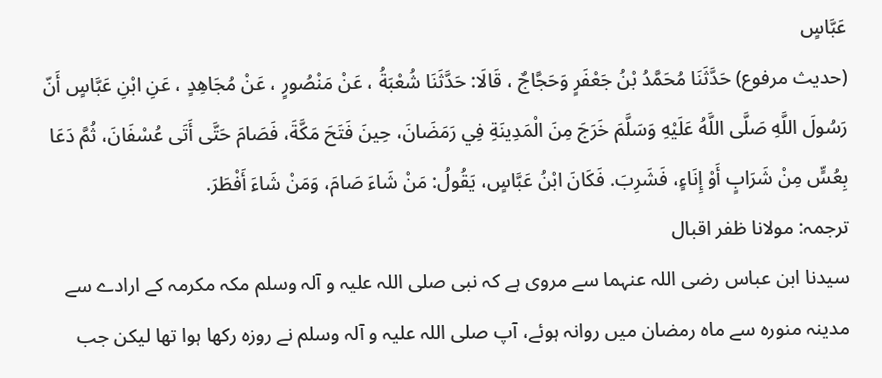عَبَّاسٍ
(حديث مرفوع) حَدَّثَنَا مُحَمَّدُ بْنُ جَعْفَرٍ وَحَجَّاجٌ ، قَالَا: حَدَّثَنَا شُعْبَةُ ، عَنْ مَنْصُورٍ ، عَنْ مُجَاهِدٍ ، عَنِ ابْنِ عَبَّاسٍ أَنّ رَسُولَ اللَّهِ صَلَّى اللَّهُ عَلَيْهِ وَسَلَّمَ خَرَجَ مِنَ الْمَدِينَةِ فِي رَمَضَانَ، حِينَ فَتَحَ مَكَّةَ، فَصَامَ حَتَّى أَتَى عُسْفَانَ، ثُمَّ دَعَا بِعُسٍّ مِنْ شَرَابٍ أَوْ إِنَاءٍ، فَشَرِبَ. فَكَانَ ابْنُ عَبَّاسٍ، يَقُولُ: مَنْ شَاءَ صَامَ، وَمَنْ شَاءَ أَفْطَرَ.
ترجمہ: مولانا ظفر اقبال
سیدنا ابن عباس رضی اللہ عنہما سے مروی ہے کہ نبی صلی اللہ علیہ و آلہ وسلم مکہ مکرمہ کے ارادے سے مدینہ منورہ سے ماہ رمضان میں روانہ ہوئے، آپ صلی اللہ علیہ و آلہ وسلم نے روزہ رکھا ہوا تھا لیکن جب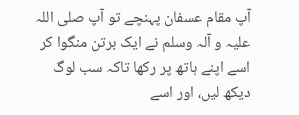آپ مقام عسفان پہنچے تو آپ صلی اللہ علیہ و آلہ وسلم نے ایک برتن منگوا کر اسے اپنے ہاتھ پر رکھا تاکہ سب لوگ دیکھ لیں، اور اسے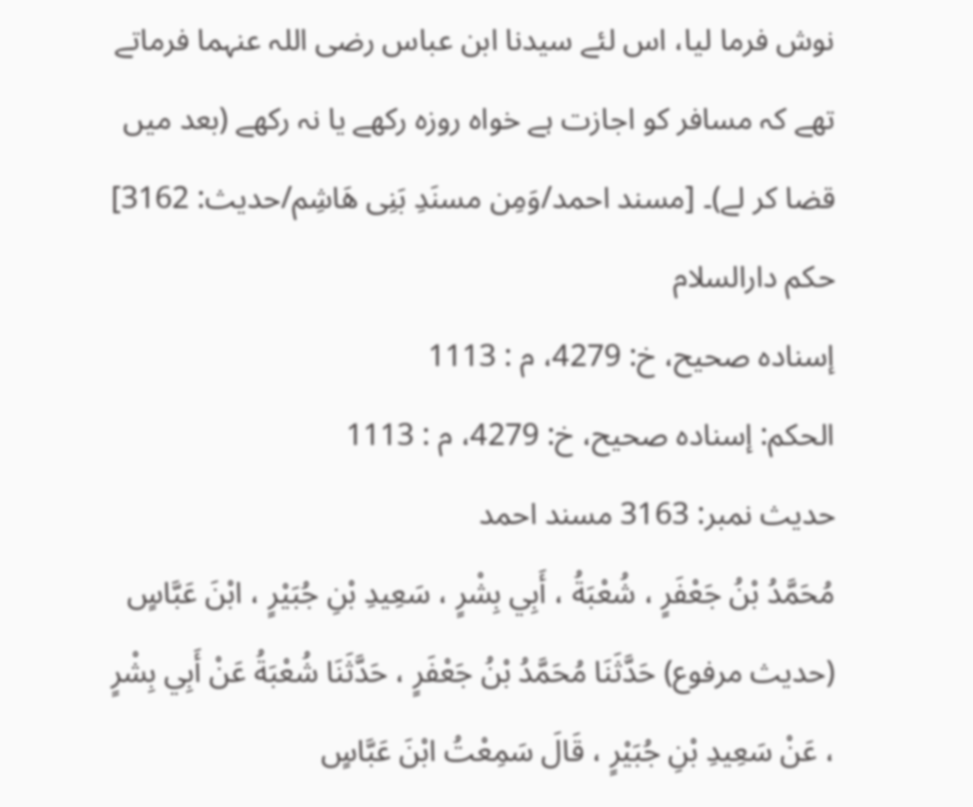نوش فرما لیا، اس لئے سیدنا ابن عباس رضی اللہ عنہما فرماتے تھے کہ مسافر کو اجازت ہے خواہ روزہ رکھے یا نہ رکھے (بعد میں قضا کر لے)۔ [مسند احمد/وَمِن مسنَدِ بَنِی هَاشِم/حدیث: 3162]
حکم دارالسلام
إسناده صحيح، خ: 4279، م : 1113
الحكم: إسناده صحيح، خ: 4279، م : 1113
حدیث نمبر: 3163 مسند احمد
مُحَمَّدُ بْنُ جَعْفَرٍ ، شُعْبَةُ ، أَبِي بِشْرٍ ، سَعِيدِ بْنِ جُبَيْرٍ ، ابْنَ عَبَّاسٍ
(حديث مرفوع) حَدَّثَنَا مُحَمَّدُ بْنُ جَعْفَرٍ ، حَدَّثَنَا شُعْبَةُ عَنْ أَبِي بِشْرٍ ، عَنْ سَعِيدِ بْنِ جُبَيْرٍ ، قَالَ سَمِعْتُ ابْنَ عَبَّاسٍ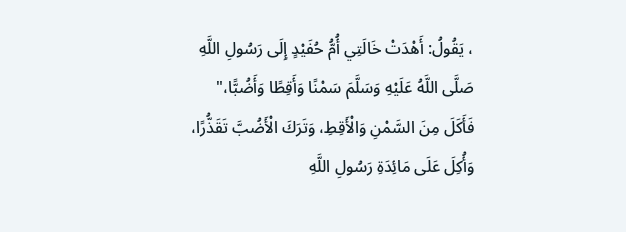، يَقُولُ: أَهْدَتْ خَالَتِي أُمُّ حُفَيْدٍ إِلَى رَسُولِ اللَّهِ صَلَّى اللَّهُ عَلَيْهِ وَسَلَّمَ سَمْنًا وَأَقِطًا وَأَضُبًّا،" فَأَكَلَ مِنَ السَّمْنِ وَالْأَقِطِ، وَتَرَكَ الْأَضُبَّ تَقَذُّرًا، وَأُكِلَ عَلَى مَائِدَةِ رَسُولِ اللَّهِ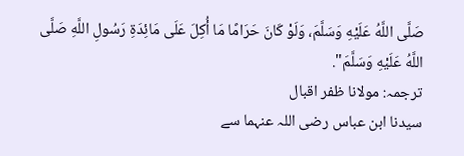صَلَّى اللَّهُ عَلَيْهِ وَسَلَّمَ، وَلَوْ كَانَ حَرَامًا مَا أُكِلَ عَلَى مَائِدَةِ رَسُولِ اللَّهِ صَلَّى اللَّهُ عَلَيْهِ وَسَلَّمَ".
ترجمہ: مولانا ظفر اقبال
سیدنا ابن عباس رضی اللہ عنہما سے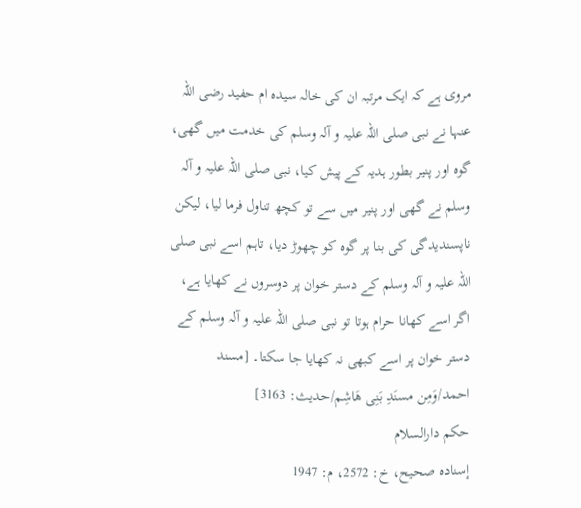مروی ہے کہ ایک مرتبہ ان کی خالہ سیدہ ام حفید رضی اللہ عنہا نے نبی صلی اللہ علیہ و آلہ وسلم کی خدمت میں گھی، گوہ اور پنیر بطور ہدیہ کے پیش کیا، نبی صلی اللہ علیہ و آلہ وسلم نے گھی اور پنیر میں سے تو کچھ تناول فرما لیا، لیکن ناپسندیدگی کی بنا پر گوہ کو چھوڑ دیا، تاہم اسے نبی صلی اللہ علیہ و آلہ وسلم کے دستر خوان پر دوسروں نے کھایا ہے، اگر اسے کھانا حرام ہوتا تو نبی صلی اللہ علیہ و آلہ وسلم کے دستر خوان پر اسے کبھی نہ کھایا جا سکتا۔ [مسند احمد/وَمِن مسنَدِ بَنِی هَاشِم/حدیث: 3163]
حکم دارالسلام
إسناده صحيح، خ: 2572، م: 1947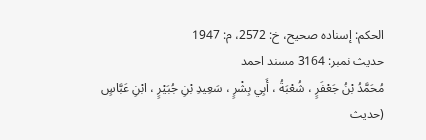الحكم: إسناده صحيح، خ: 2572، م: 1947
حدیث نمبر: 3164 مسند احمد
مُحَمَّدُ بْنُ جَعْفَرٍ ، شُعْبَةُ ، أَبِي بِشْرٍ ، سَعِيدِ بْنِ جُبَيْرٍ ، ابْنِ عَبَّاسٍ
(حديث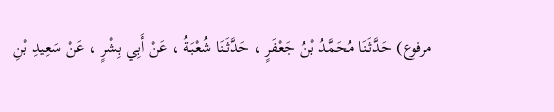مرفوع) حَدَّثَنَا مُحَمَّدُ بْنُ جَعْفَرٍ ، حَدَّثَنَا شُعْبَةُ ، عَنْ أَبِي بِشْرٍ ، عَنْ سَعِيدِ بْنِ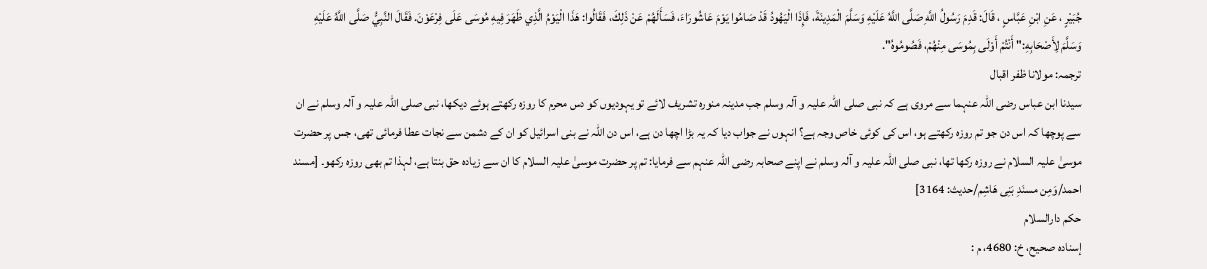جُبَيْرٍ ، عَنِ ابْنِ عَبَّاسٍ ، قَالَ: قَدِمَ رَسُولُ اللَّهِ صَلَّى اللَّهُ عَلَيْهِ وَسَلَّمَ الْمَدِينَةَ، فَإِذَا الْيَهُودُ قَدْ صَامُوا يَوْمَ عَاشُورَاءَ، فَسَأَلَهُمْ عَنْ ذَلِكَ، فَقَالُوا: هَذَا الْيَوْمُ الَّذِي ظَهَرَ فِيهِ مُوسَى عَلَى فِرْعَوْنَ. فَقَالَ النَّبِيُّ صَلَّى اللَّهُ عَلَيْهِ وَسَلَّمَ لِأَصْحَابِهِ:" أَنْتُمْ أَوْلَى بِمُوسَى مِنْهُمْ، فَصُومُوهُ".
ترجمہ: مولانا ظفر اقبال
سیدنا ابن عباس رضی اللہ عنہما سے مروی ہے کہ نبی صلی اللہ علیہ و آلہ وسلم جب مدینہ منورہ تشریف لائے تو یہودیوں کو دس محرم کا روزہ رکھتے ہوئے دیکھا، نبی صلی اللہ علیہ و آلہ وسلم نے ان سے پوچھا کہ اس دن جو تم روزہ رکھتے ہو، اس کی کوئی خاص وجہ ہے؟ انہوں نے جواب دیا کہ یہ بڑا اچھا دن ہے، اس دن اللہ نے بنی اسرائیل کو ان کے دشمن سے نجات عطا فرمائی تھی، جس پر حضرت موسیٰ علیہ السلام نے روزہ رکھا تھا، نبی صلی اللہ علیہ و آلہ وسلم نے اپنے صحابہ رضی اللہ عنہم سے فرمایا: تم پر حضرت موسیٰ علیہ السلام کا ان سے زیادہ حق بنتا ہے، لہذا تم بھی روزہ رکھو۔ [مسند احمد/وَمِن مسنَدِ بَنِی هَاشِم/حدیث: 3164]
حکم دارالسلام
إسناده صحيح، خ: 4680، م :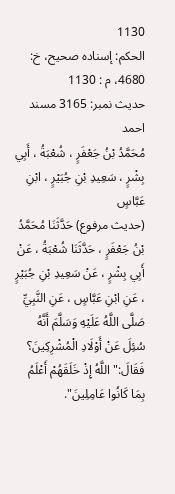1130
الحكم: إسناده صحيح، خ: 4680، م : 1130
حدیث نمبر: 3165 مسند احمد
مُحَمَّدُ بْنُ جَعْفَرٍ ، شُعْبَةُ ، أَبِي بِشْرٍ ، سَعِيدِ بْنِ جُبَيْرٍ ، ابْنِ عَبَّاسٍ
(حديث مرفوع) حَدَّثَنَا مُحَمَّدُ بْنُ جَعْفَرٍ ، حَدَّثَنَا شُعْبَةُ ، عَنْ أَبِي بِشْرٍ ، عَنْ سَعِيدِ بْنِ جُبَيْرٍ ، عَنِ ابْنِ عَبَّاسٍ ، عَنِ النَّبِيِّ صَلَّى اللَّهُ عَلَيْهِ وَسَلَّمَ أَنَّهُ سُئِلَ عَنْ أَوْلَادِ الْمُشْرِكِينَ؟ فَقَالَ:" اللَّهُ إِذْ خَلَقَهُمْ أَعْلَمُ بِمَا كَانُوا عَامِلِينَ".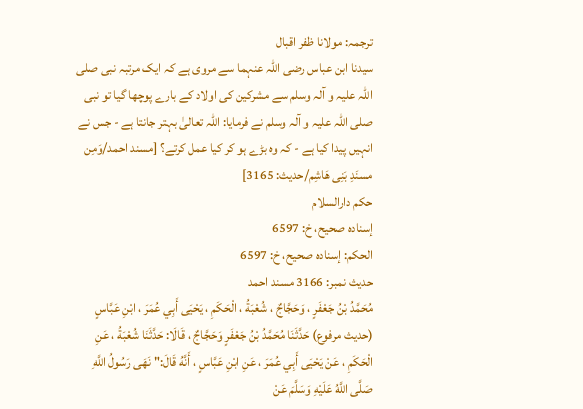ترجمہ: مولانا ظفر اقبال
سیدنا ابن عباس رضی اللہ عنہما سے مروی ہے کہ ایک مرتبہ نبی صلی اللہ علیہ و آلہ وسلم سے مشرکین کی اولاد کے بارے پوچھا گیا تو نبی صلی اللہ علیہ و آلہ وسلم نے فرمایا: اللہ تعالیٰ بہتر جانتا ہے - جس نے انہیں پیدا کیا ہے - کہ وہ بڑے ہو کر کیا عمل کرتے؟ [مسند احمد/وَمِن مسنَدِ بَنِی هَاشِم/حدیث: 3165]
حکم دارالسلام
إسناده صحيح، خ: 6597
الحكم: إسناده صحيح، خ: 6597
حدیث نمبر: 3166 مسند احمد
مُحَمَّدُ بْنُ جَعْفَرٍ ، وَحَجَّاجٌ ، شُعْبَةُ ، الْحَكَمِ ، يَحْيَى أَبِي عُمَرَ ، ابْنِ عَبَّاسٍ
(حديث مرفوع) حَدَّثَنَا مُحَمَّدُ بْنُ جَعْفَرٍ وَحَجَّاجٌ ، قَالَا: حَدَّثَنَا شُعْبَةُ ، عَنِ الْحَكَمِ ، عَنْ يَحْيَى أَبِي عُمَرَ ، عَنِ ابْنِ عَبَّاسٍ ، أَنَّهُ قَالَ:" نَهَى رَسُولُ اللَّهِ صَلَّى اللَّهُ عَلَيْهِ وَسَلَّمَ عَنْ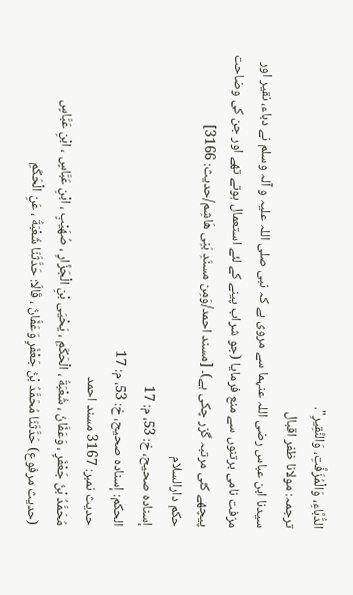الدُّبَّاءِ، وَالْمُزَفَّتِ، وَالنَّقِيرِ".
ترجمہ: مولانا ظفر اقبال
سیدنا ابن عباس رضی اللہ عنہما سے مروی ہے کہ نبی صلی اللہ علیہ و آلہ وسلم نے دباء، نقیر اور مزفت نامی برتنوں سے منع فرمایا (جو شراب پینے کے لئے استعمال ہوتے تھے اور جن کی وضاحت پیچھے کئی مرتبہ گزر چکی ہے)۔ [مسند احمد/وَمِن مسنَدِ بَنِی هَاشِم/حدیث: 3166]
حکم دارالسلام
إسناده صحيح، خ: 53، م: 17
الحكم: إسناده صحيح، خ: 53، م: 17
حدیث نمبر: 3167 مسند احمد
مُحَمَّدُ بْنُ جَعْفَرٍ ، وَعَفَّانُ ، شُعْبَةُ ، الْحَكَمِ ، يَحْيَى بْنِ الْجَزَّارِ ، صُهَيْبٍ ، ابْنِ عَبَّاسٍ ، ابْنِ عَبَّاسٍ
(حديث مرفوع) حَدَّثَنَا مُحَمَّدُ بْنُ جَعْفَرٍ وَعَفَّانُ ، قَالَا: حَدَّثَنَا شُعْبَةُ ، عَنِ الْحَكَمِ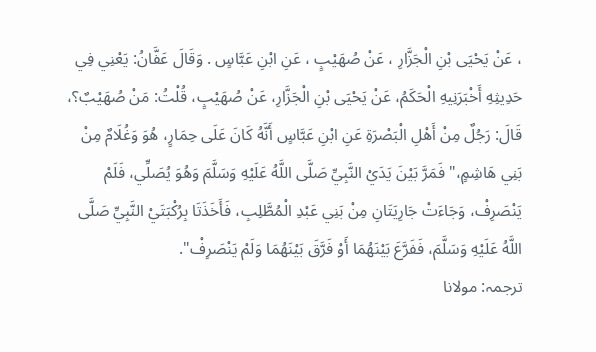، عَنْ يَحْيَى بْنِ الْجَزَّارِ ، عَنْ صُهَيْبٍ ، عَنِ ابْنِ عَبَّاسٍ . وَقَالَ عَفَّانُ: يَعْنِي فِي حَدِيثِهِ أَخْبَرَنِيهِ الْحَكَمُ، عَنْ يَحْيَى بْنِ الْجَزَّارِ، عَنْ صُهَيْبٍ، قُلْتُ: مَنْ صُهَيْبٌ؟، قَالَ: رَجُلٌ مِنْ أَهْلِ الْبَصْرَةِ عَنِ ابْنِ عَبَّاسٍ أَنَّهُ كَانَ عَلَى حِمَارٍ، هُوَ وَغُلَامٌ مِنْ بَنِي هَاشِمٍ،" فَمَرَّ بَيْنَ يَدَيْ النَّبِيِّ صَلَّى اللَّهُ عَلَيْهِ وَسَلَّمَ وَهُوَ يُصَلِّي، فَلَمْ يَنْصَرِفْ، وَجَاءَتْ جَارِيَتَانِ مِنْ بَنِي عَبْدِ الْمُطَّلِبِ، فَأَخَذَتَا بِرُكْبَتَيْ النَّبِيِّ صَلَّى اللَّهُ عَلَيْهِ وَسَلَّمَ، فَفَرَّعَ بَيْنَهُمَا أَوْ فَرَّقَ بَيْنَهُمَا وَلَمْ يَنْصَرِفْ".
ترجمہ: مولانا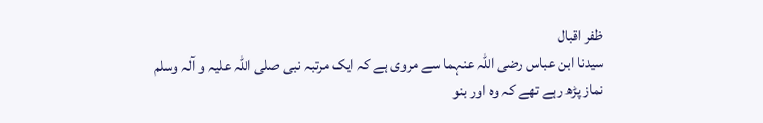ظفر اقبال
سیدنا ابن عباس رضی اللہ عنہما سے مروی ہے کہ ایک مرتبہ نبی صلی اللہ علیہ و آلہ وسلم نماز پڑھ رہے تھے کہ وہ اور بنو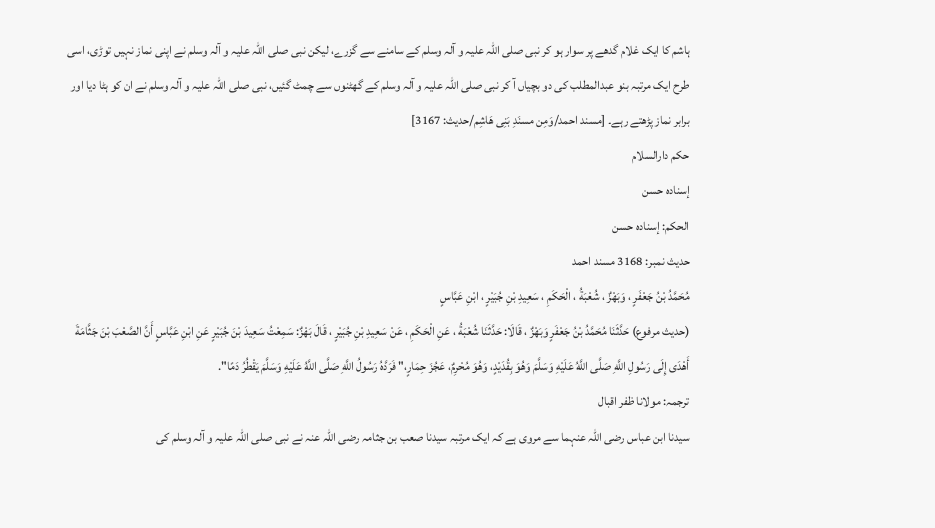ہاشم کا ایک غلام گدھے پر سوار ہو کر نبی صلی اللہ علیہ و آلہ وسلم کے سامنے سے گزرے، لیکن نبی صلی اللہ علیہ و آلہ وسلم نے اپنی نماز نہیں توڑی، اسی طرح ایک مرتبہ بنو عبدالمطلب کی دو بچیاں آ کر نبی صلی اللہ علیہ و آلہ وسلم کے گھٹنوں سے چمٹ گئیں، نبی صلی اللہ علیہ و آلہ وسلم نے ان کو ہٹا دیا اور برابر نماز پڑھتے رہے۔ [مسند احمد/وَمِن مسنَدِ بَنِی هَاشِم/حدیث: 3167]
حکم دارالسلام
إسناده حسن
الحكم: إسناده حسن
حدیث نمبر: 3168 مسند احمد
مُحَمَّدُ بْنُ جَعْفَرٍ ، وَبَهْزٌ ، شُعْبَةُ ، الْحَكَمِ ، سَعِيدِ بْنِ جُبَيْرٍ ، ابْنِ عَبَّاسٍ
(حديث مرفوع) حَدَّثَنَا مُحَمَّدُ بْنُ جَعْفَرٍ وَبَهْزٌ ، قَالَا: حَدَّثَنَا شُعْبَةُ ، عَنِ الْحَكَمِ ، عَنْ سَعِيدِ بْنِ جُبَيْرٍ ، قَالَ بَهْزٌ: سَمِعْتُ سَعِيدَ بْنَ جُبَيْرٍ عَنِ ابْنِ عَبَّاسٍ أَنَّ الصَّعْبَ بْنَ جَثَّامَةَ أَهْدَى إِلَى رَسُولِ اللَّهِ صَلَّى اللَّهُ عَلَيْهِ وَسَلَّمَ وَهُوَ بِقُدَيْدٍ، وَهُوَ مُحْرِمٌ، عَجُزَ حِمَارٍ،" فَرَدَّهُ رَسُولُ اللَّهِ صَلَّى اللَّهُ عَلَيْهِ وَسَلَّمَ يَقْطُرُ دَمًا".
ترجمہ: مولانا ظفر اقبال
سیدنا ابن عباس رضی اللہ عنہما سے مروی ہے کہ ایک مرتبہ سیدنا صعب بن جثامہ رضی اللہ عنہ نے نبی صلی اللہ علیہ و آلہ وسلم کی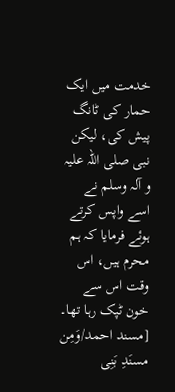خدمت میں ایک حمار کی ٹانگ پیش کی، لیکن نبی صلی اللہ علیہ و آلہ وسلم نے اسے واپس کرتے ہوئے فرمایا کہ ہم محرم ہیں، اس وقت اس سے خون ٹپک رہا تھا۔ [مسند احمد/وَمِن مسنَدِ بَنِی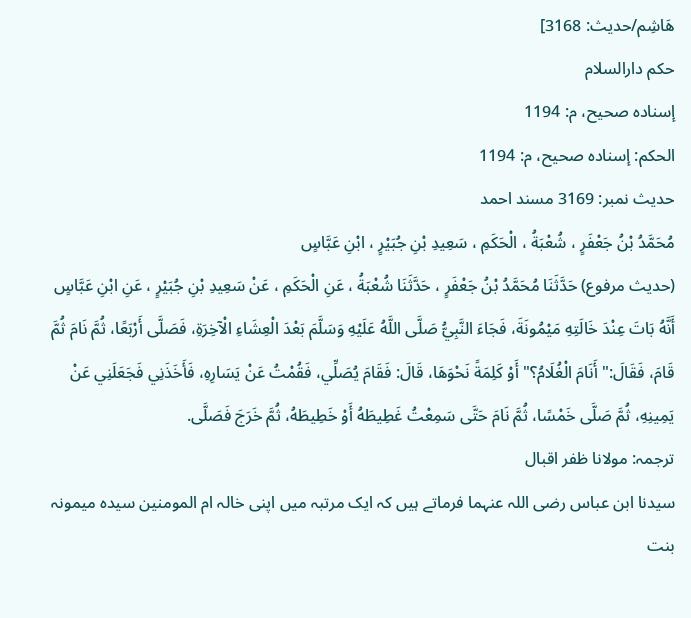هَاشِم/حدیث: 3168]
حکم دارالسلام
إسناده صحيح، م: 1194
الحكم: إسناده صحيح، م: 1194
حدیث نمبر: 3169 مسند احمد
مُحَمَّدُ بْنُ جَعْفَرٍ ، شُعْبَةُ ، الْحَكَمِ ، سَعِيدِ بْنِ جُبَيْرٍ ، ابْنِ عَبَّاسٍ
(حديث مرفوع) حَدَّثَنَا مُحَمَّدُ بْنُ جَعْفَرٍ ، حَدَّثَنَا شُعْبَةُ ، عَنِ الْحَكَمِ ، عَنْ سَعِيدِ بْنِ جُبَيْرٍ ، عَنِ ابْنِ عَبَّاسٍ أَنَّهُ بَاتَ عِنْدَ خَالَتِهِ مَيْمُونَةَ، فَجَاءَ النَّبِيُّ صَلَّى اللَّهُ عَلَيْهِ وَسَلَّمَ بَعْدَ الْعِشَاءِ الْآخِرَةِ، فَصَلَّى أَرْبَعًا، ثُمَّ نَامَ ثُمَّ قَامَ، فَقَالَ:" أَنَامَ الْغُلَامُ؟" أَوْ كَلِمَةً نَحْوَهَا، قَالَ: فَقَامَ يُصَلِّي، فَقُمْتُ عَنْ يَسَارِهِ، فَأَخَذَنِي فَجَعَلَنِي عَنْ يَمِينِهِ، ثُمَّ صَلَّى خَمْسًا، ثُمَّ نَامَ حَتَّى سَمِعْتُ غَطِيطَهُ أَوْ خَطِيطَهُ، ثُمَّ خَرَجَ فَصَلَّى.
ترجمہ: مولانا ظفر اقبال
سیدنا ابن عباس رضی اللہ عنہما فرماتے ہیں کہ ایک مرتبہ میں اپنی خالہ ام المومنین سیدہ میمونہ بنت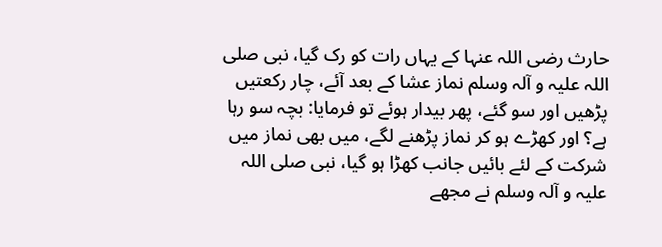حارث رضی اللہ عنہا کے یہاں رات کو رک گیا، نبی صلی اللہ علیہ و آلہ وسلم نماز عشا کے بعد آئے، چار رکعتیں پڑھیں اور سو گئے، پھر بیدار ہوئے تو فرمایا: بچہ سو رہا ہے؟ اور کھڑے ہو کر نماز پڑھنے لگے، میں بھی نماز میں شرکت کے لئے بائیں جانب کھڑا ہو گیا، نبی صلی اللہ علیہ و آلہ وسلم نے مجھے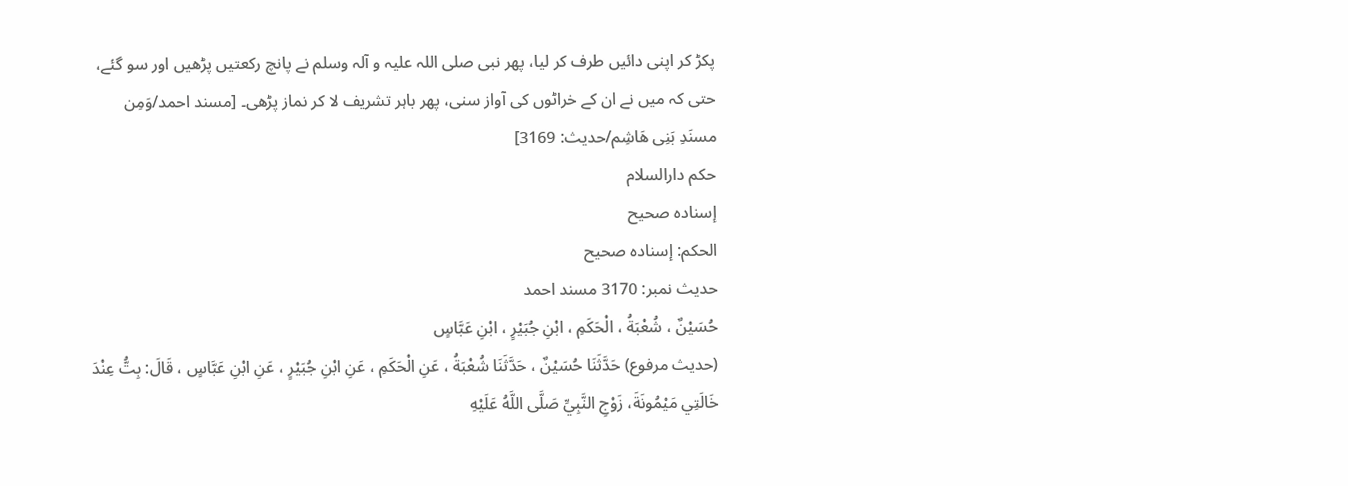پکڑ کر اپنی دائیں طرف کر لیا، پھر نبی صلی اللہ علیہ و آلہ وسلم نے پانچ رکعتیں پڑھیں اور سو گئے، حتی کہ میں نے ان کے خراٹوں کی آواز سنی، پھر باہر تشریف لا کر نماز پڑھی۔ [مسند احمد/وَمِن مسنَدِ بَنِی هَاشِم/حدیث: 3169]
حکم دارالسلام
إسناده صحيح
الحكم: إسناده صحيح
حدیث نمبر: 3170 مسند احمد
حُسَيْنٌ ، شُعْبَةُ ، الْحَكَمِ ، ابْنِ جُبَيْرٍ ، ابْنِ عَبَّاسٍ
(حديث مرفوع) حَدَّثَنَا حُسَيْنٌ ، حَدَّثَنَا شُعْبَةُ ، عَنِ الْحَكَمِ ، عَنِ ابْنِ جُبَيْرٍ ، عَنِ ابْنِ عَبَّاسٍ ، قَالَ: بِتُّ عِنْدَ خَالَتِي مَيْمُونَةَ، زَوْجِ النَّبِيِّ صَلَّى اللَّهُ عَلَيْهِ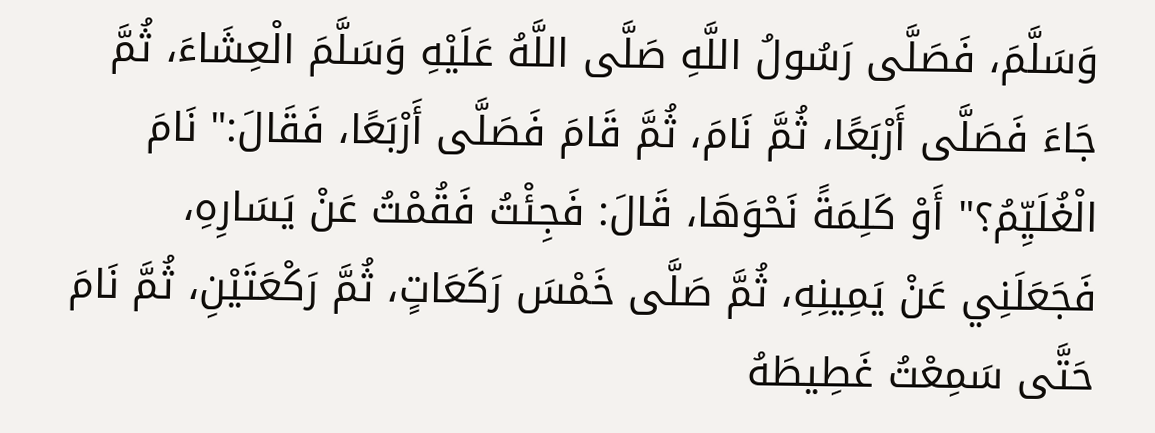وَسَلَّمَ، فَصَلَّى رَسُولُ اللَّهِ صَلَّى اللَّهُ عَلَيْهِ وَسَلَّمَ الْعِشَاءَ، ثُمَّ جَاءَ فَصَلَّى أَرْبَعًا، ثُمَّ نَامَ، ثُمَّ قَامَ فَصَلَّى أَرْبَعًا، فَقَالَ:" نَامَ الْغُلَيِّمُ؟" أَوْ كَلِمَةً نَحْوَهَا، قَالَ: فَجِئْتُ فَقُمْتُ عَنْ يَسَارِهِ، فَجَعَلَنِي عَنْ يَمِينِهِ، ثُمَّ صَلَّى خَمْسَ رَكَعَاتٍ، ثُمَّ رَكْعَتَيْنِ، ثُمَّ نَامَ حَتَّى سَمِعْتُ غَطِيطَهُ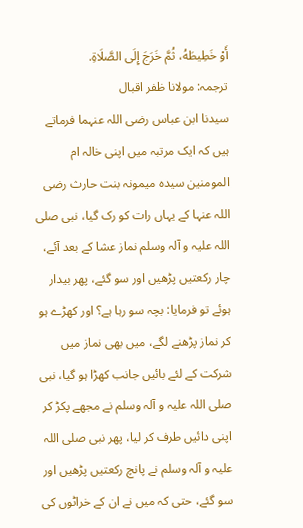أَوْ خَطِيطَهُ، ثُمَّ خَرَجَ إِلَى الصَّلَاةِ.
ترجمہ: مولانا ظفر اقبال
سیدنا ابن عباس رضی اللہ عنہما فرماتے ہیں کہ ایک مرتبہ میں اپنی خالہ ام المومنین سیدہ میمونہ بنت حارث رضی اللہ عنہا کے یہاں رات کو رک گیا، نبی صلی اللہ علیہ و آلہ وسلم نماز عشا کے بعد آئے، چار رکعتیں پڑھیں اور سو گئے، پھر بیدار ہوئے تو فرمایا: بچہ سو رہا ہے؟ اور کھڑے ہو کر نماز پڑھنے لگے، میں بھی نماز میں شرکت کے لئے بائیں جانب کھڑا ہو گیا، نبی صلی اللہ علیہ و آلہ وسلم نے مجھے پکڑ کر اپنی دائیں طرف کر لیا، پھر نبی صلی اللہ علیہ و آلہ وسلم نے پانچ رکعتیں پڑھیں اور سو گئے، حتی کہ میں نے ان کے خراٹوں کی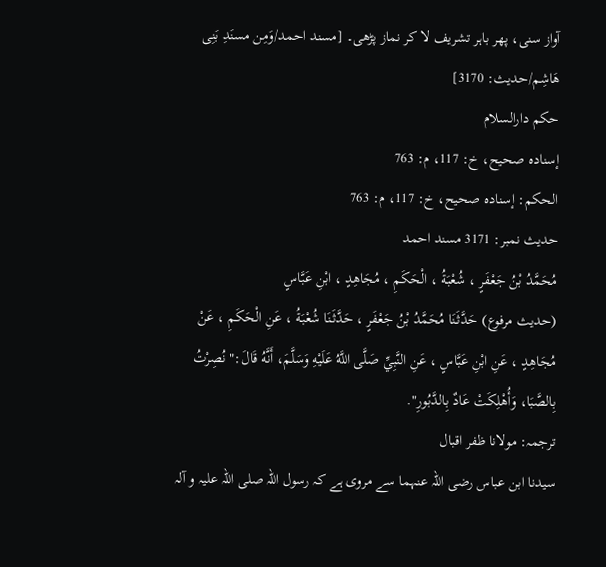آواز سنی، پھر باہر تشریف لا کر نماز پڑھی۔ [مسند احمد/وَمِن مسنَدِ بَنِی هَاشِم/حدیث: 3170]
حکم دارالسلام
إسناده صحيح، خ: 117، م: 763
الحكم: إسناده صحيح، خ: 117، م: 763
حدیث نمبر: 3171 مسند احمد
مُحَمَّدُ بْنُ جَعْفَرٍ ، شُعْبَةُ ، الْحَكَمِ ، مُجَاهِدٍ ، ابْنِ عَبَّاسٍ
(حديث مرفوع) حَدَّثَنَا مُحَمَّدُ بْنُ جَعْفَرٍ ، حَدَّثَنَا شُعْبَةُ ، عَنِ الْحَكَمِ ، عَنْ مُجَاهِدٍ ، عَنِ ابْنِ عَبَّاسٍ ، عَنِ النَّبِيِّ صَلَّى اللَّهُ عَلَيْهِ وَسَلَّمَ، أَنَّهُ قَالَ:" نُصِرْتُ بِالصَّبَا، وَأُهْلِكَتْ عَادٌ بِالدَّبُورِ".
ترجمہ: مولانا ظفر اقبال
سیدنا ابن عباس رضی اللہ عنہما سے مروی ہے کہ رسول اللہ صلی اللہ علیہ و آلہ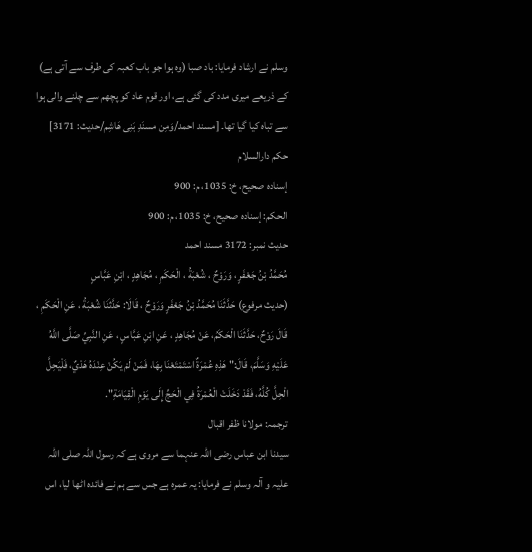وسلم نے ارشاد فرمایا: باد صبا (وہ ہوا جو باب کعبہ کی طرف سے آتی ہے) کے ذریعے میری مدد کی گئی ہے، اور قوم عاد کو پچھم سے چلنے والی ہوا سے تباہ کیا گیا تھا۔ [مسند احمد/وَمِن مسنَدِ بَنِی هَاشِم/حدیث: 3171]
حکم دارالسلام
إسناده صحيح، خ: 1035، م: 900
الحكم: إسناده صحيح، خ: 1035، م: 900
حدیث نمبر: 3172 مسند احمد
مُحَمَّدُ بْنُ جَعْفَرٍ ، وَرَوْحٌ ، شُعْبَةُ ، الْحَكَمِ ، مُجَاهِدٍ ، ابْنِ عَبَّاسٍ
(حديث مرفوع) حَدَّثَنَا مُحَمَّدُ بْنُ جَعْفَرٍ وَرَوْحٌ ، قَالَا: حَدَّثَنَا شُعْبَةُ ، عَنِ الْحَكَمِ ، قَالَ رَوْحٌ، حَدَّثَنَا الْحَكَمُ، عَنْ مُجَاهِدٍ ، عَنِ ابْنِ عَبَّاسٍ ، عَنِ النَّبِيِّ صَلَّى اللَّهُ عَلَيْهِ وَسَلَّمَ، قَالَ:" هَذِهِ عُمْرَةٌ اسْتَمْتَعْنَا بِهَا، فَمَنْ لَمْ يَكُنْ عِنْدَهُ هَدْيٌ، فَلْيَحِلَّ الْحِلَّ كُلَّهُ، فَقَدْ دَخَلَتْ الْعُمْرَةُ فِي الْحَجِّ إِلَى يَوْمِ الْقِيَامَةِ".
ترجمہ: مولانا ظفر اقبال
سیدنا ابن عباس رضی اللہ عنہما سے مروی ہے کہ رسول اللہ صلی اللہ علیہ و آلہ وسلم نے فرمایا: یہ عمرہ ہے جس سے ہم نے فائدہ اٹھا لیا، اس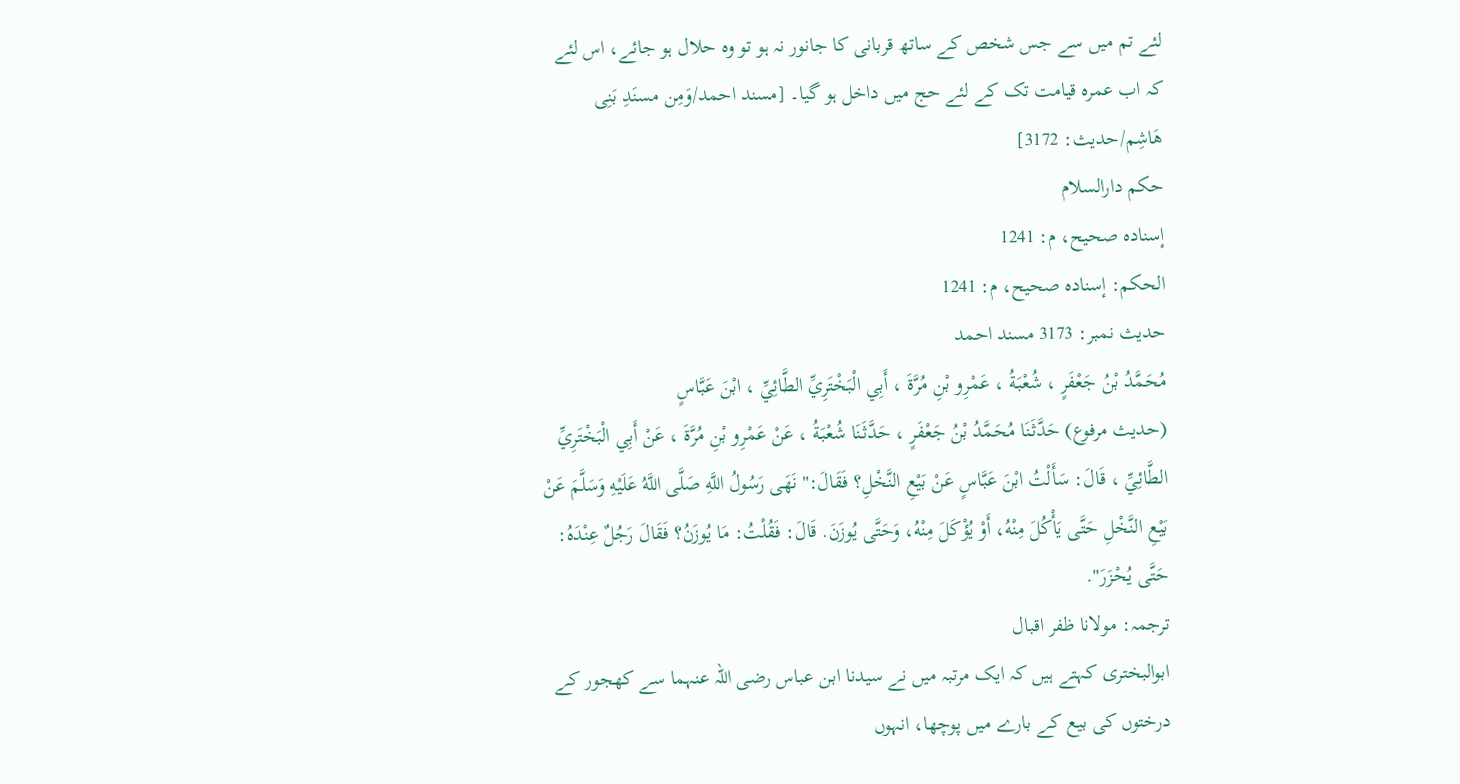لئے تم میں سے جس شخص کے ساتھ قربانی کا جانور نہ ہو تو وہ حلال ہو جائے، اس لئے کہ اب عمرہ قیامت تک کے لئے حج میں داخل ہو گیا۔ [مسند احمد/وَمِن مسنَدِ بَنِی هَاشِم/حدیث: 3172]
حکم دارالسلام
إسناده صحيح، م: 1241
الحكم: إسناده صحيح، م: 1241
حدیث نمبر: 3173 مسند احمد
مُحَمَّدُ بْنُ جَعْفَرٍ ، شُعْبَةُ ، عَمْرِو بْنِ مُرَّةَ ، أَبِي الْبَخْتَرِيِّ الطَّائِيِّ ، ابْنَ عَبَّاسٍ
(حديث مرفوع) حَدَّثَنَا مُحَمَّدُ بْنُ جَعْفَرٍ ، حَدَّثَنَا شُعْبَةُ ، عَنْ عَمْرِو بْنِ مُرَّةَ ، عَنْ أَبِي الْبَخْتَرِيِّ الطَّائِيِّ ، قَالَ: سَأَلْتُ ابْنَ عَبَّاسٍ عَنْ بَيْعِ النَّخْلِ؟ فَقَالَ:" نَهَى رَسُولُ اللَّهِ صَلَّى اللَّهُ عَلَيْهِ وَسَلَّمَ عَنْ بَيْعِ النَّخْلِ حَتَّى يَأْكُلَ مِنْهُ، أَوْ يُؤْكَلَ مِنْهُ، وَحَتَّى يُوزَنَ. قَالَ: فَقُلْتُ: مَا يُوزَنُ؟ فَقَالَ رَجُلٌ عِنْدَهُ: حَتَّى يُحْزَرَ".
ترجمہ: مولانا ظفر اقبال
ابوالبختری کہتے ہیں کہ ایک مرتبہ میں نے سیدنا ابن عباس رضی اللہ عنہما سے کھجور کے درختوں کی بیع کے بارے میں پوچھا، انہوں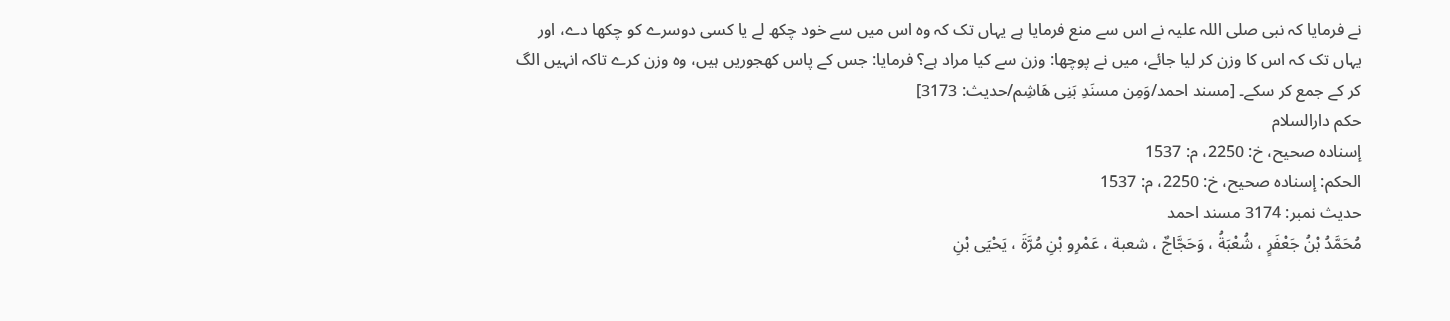نے فرمایا کہ نبی صلی اللہ علیہ نے اس سے منع فرمایا ہے یہاں تک کہ وہ اس میں سے خود چکھ لے یا کسی دوسرے کو چکھا دے، اور یہاں تک کہ اس کا وزن کر لیا جائے، میں نے پوچھا: وزن سے کیا مراد ہے؟ فرمایا: جس کے پاس کھجوریں ہیں، وہ وزن کرے تاکہ انہیں الگ کر کے جمع کر سکے۔ [مسند احمد/وَمِن مسنَدِ بَنِی هَاشِم/حدیث: 3173]
حکم دارالسلام
إسناده صحيح، خ: 2250، م: 1537
الحكم: إسناده صحيح، خ: 2250، م: 1537
حدیث نمبر: 3174 مسند احمد
مُحَمَّدُ بْنُ جَعْفَرٍ ، شُعْبَةُ ، وَحَجَّاجٌ ، شعبة ، عَمْرِو بْنِ مُرَّةَ ، يَحْيَى بْنِ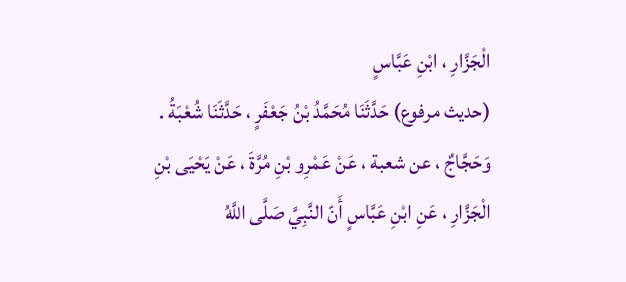الْجَزَّارِ ، ابْنِ عَبَّاسٍ
(حديث مرفوع) حَدَّثَنَا مُحَمَّدُ بْنُ جَعْفَرٍ ، حَدَّثَنَا شُعْبَةُ . وَحَجَّاجٌ ، عن شعبة ، عَنْ عَمْرِو بْنِ مُرَّةَ ، عَنْ يَحْيَى بْنِ الْجَزَّارِ ، عَنِ ابْنِ عَبَّاسٍ أَنّ النَّبِيَّ صَلَّى اللَّهُ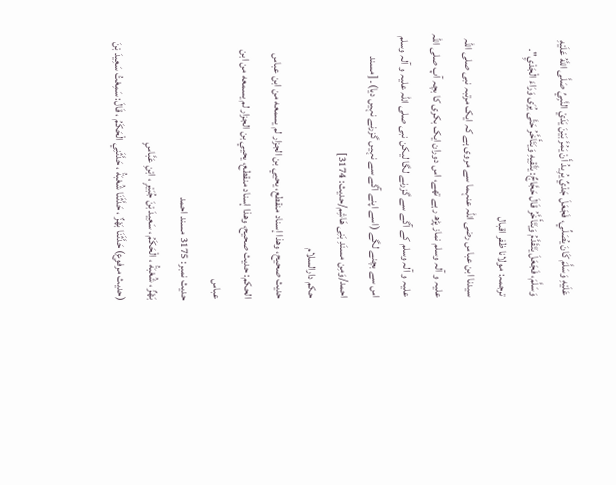عَلَيْهِ وَسَلَّمَ كَانَ يُصَلِّي، فَجَعَلَ جَدْيٌ يُرِيدُ أَنْ يَمُرَّ بَيْنَ يَدَيْ النَّبِيِّ صَلَّى اللَّهُ عَلَيْهِ وَسَلَّمَ، فَجَعَلَ يَتَقَدَّمُ وَيَتَأَخَّرُ قَالَ حَجَّاجٌ: يَتَّقِيهِ وَيَتَأَخَّرُ حَتَّى يُرَى وَرَاءَ الْجَدْيِ".
ترجمہ: مولانا ظفر اقبال
سیدنا ابن عباس رضی اللہ عنہما سے مروی ہے کہ ایک مرتبہ نبی صلی اللہ علیہ و آلہ وسلم نماز پڑھ رہے تھے، اس دوران ایک بکری کا بچہ آپ صلی اللہ علیہ و آلہ وسلم کے آگے سے گزرنے لگا لیکن نبی صلی اللہ علیہ و آلہ وسلم اس سے بچنے لگے (اسے اپنے آگے سے نہیں گزرنے نہیں دیا)۔ [مسند احمد/وَمِن مسنَدِ بَنِی هَاشِم/حدیث: 3174]
حکم دارالسلام
حديث صحيح، وهذا إسناد منقطع، يحيي بن الجزار لم يسمعه من ابن عباس
الحكم: حديث صحيح، وهذا إسناد منقطع، يحيي بن الجزار لم يسمعه من ابن عباس
حدیث نمبر: 3175 مسند احمد
بَهْزٌ ، شُعْبَةُ ، الْحَكَمُ ، سَعِيدَ بْنَ جُبَيْرٍ ، ابْنِ عَبَّاسٍ
(حديث مرفوع) حَدَّثَنَا بَهْزٌ ، حَدَّثَنَا شُعْبَةُ ، حَدَّثَنِي الْحَكَمُ ، قَالَ: سَمِعْتُ سَعِيدَ بْنَ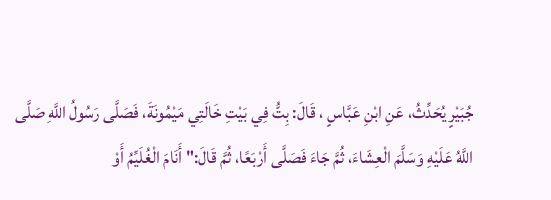جُبَيْرٍ يُحَدِّثُ، عَنِ ابْنِ عَبَّاسٍ ، قَالَ: بِتُّ فِي بَيْتِ خَالَتِي مَيْمُونَةَ، فَصَلَّى رَسُولُ اللَّهِ صَلَّى اللَّهُ عَلَيْهِ وَسَلَّمَ الْعِشَاءَ، ثُمَّ جَاءَ فَصَلَّى أَرْبَعًا، ثُمَّ قَالَ:" أَنَامَ الْغُلَيِّمُ أَوْ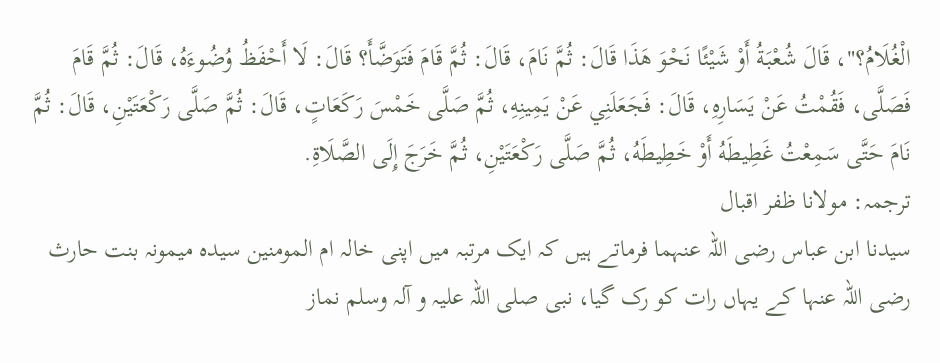الْغُلَامُ؟"، قَالَ شُعْبَةُ أَوْ شَيْئًا نَحْوَ هَذَا قَالَ: ثُمَّ نَامَ، قَالَ: ثُمَّ قَامَ فَتَوَضَّأَ؟ قَالَ: لَا أَحْفَظُ وُضُوءَهُ، قَالَ: ثُمَّ قَامَ فَصَلَّى، فَقُمْتُ عَنْ يَسَارِهِ، قَالَ: فَجَعَلَنِي عَنْ يَمِينِهِ، ثُمَّ صَلَّى خَمْسَ رَكَعَاتٍ، قَالَ: ثُمَّ صَلَّى رَكْعَتَيْنِ، قَالَ: ثُمَّ نَامَ حَتَّى سَمِعْتُ غَطِيطَهُ أَوْ خَطِيطَهُ، ثُمَّ صَلَّى رَكْعَتَيْنِ، ثُمَّ خَرَجَ إِلَى الصَّلَاةِ.
ترجمہ: مولانا ظفر اقبال
سیدنا ابن عباس رضی اللہ عنہما فرماتے ہیں کہ ایک مرتبہ میں اپنی خالہ ام المومنین سیدہ میمونہ بنت حارث رضی اللہ عنہا کے یہاں رات کو رک گیا، نبی صلی اللہ علیہ و آلہ وسلم نماز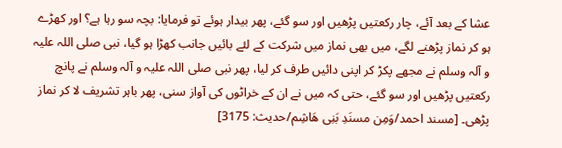عشا کے بعد آئے، چار رکعتیں پڑھیں اور سو گئے، پھر بیدار ہوئے تو فرمایا: بچہ سو رہا ہے؟ اور کھڑے ہو کر نماز پڑھنے لگے، میں بھی نماز میں شرکت کے لئے بائیں جانب کھڑا ہو گیا، نبی صلی اللہ علیہ و آلہ وسلم نے مجھے پکڑ کر اپنی دائیں طرف کر لیا، پھر نبی صلی اللہ علیہ و آلہ وسلم نے پانچ رکعتیں پڑھیں اور سو گئے، حتی کہ میں نے ان کے خراٹوں کی آواز سنی، پھر باہر تشریف لا کر نماز پڑھی۔ [مسند احمد/وَمِن مسنَدِ بَنِی هَاشِم/حدیث: 3175]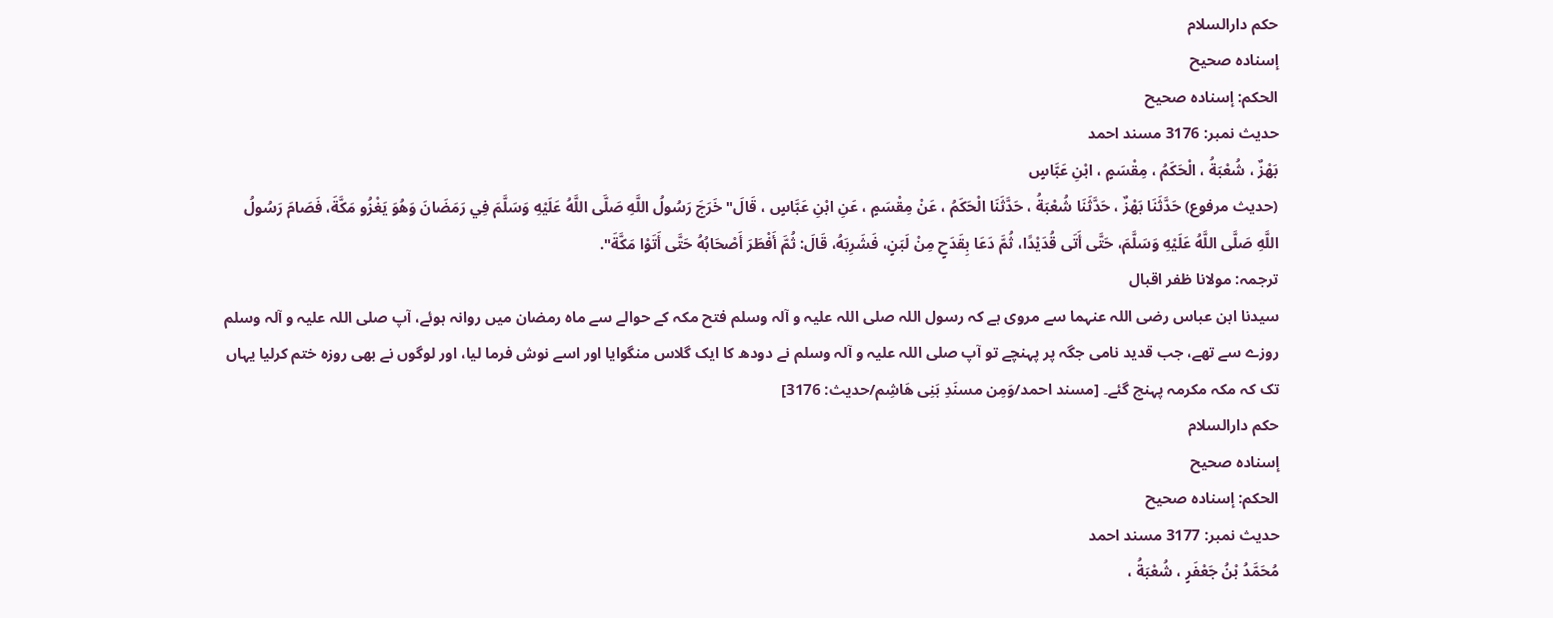حکم دارالسلام
إسناده صحيح
الحكم: إسناده صحيح
حدیث نمبر: 3176 مسند احمد
بَهْزٌ ، شُعْبَةُ ، الْحَكَمُ ، مِقْسَمٍ ، ابْنِ عَبَّاسٍ
(حديث مرفوع) حَدَّثَنَا بَهْزٌ ، حَدَّثَنَا شُعْبَةُ ، حَدَّثَنَا الْحَكَمُ ، عَنْ مِقْسَمٍ ، عَنِ ابْنِ عَبَّاسٍ ، قَالَ" خَرَجَ رَسُولُ اللَّهِ صَلَّى اللَّهُ عَلَيْهِ وَسَلَّمَ فِي رَمَضَانَ وَهُوَ يَغْزُو مَكَّةَ، فَصَامَ رَسُولُ اللَّهِ صَلَّى اللَّهُ عَلَيْهِ وَسَلَّمَ، حَتَّى أَتَى قُدَيْدًا، ثُمَّ دَعَا بِقَدَحٍ مِنْ لَبَنٍ، فَشَرِبَهُ، قَالَ: ثُمَّ أَفْطَرَ أَصْحَابُهُ حَتَّى أَتَوْا مَكَّةَ".
ترجمہ: مولانا ظفر اقبال
سیدنا ابن عباس رضی اللہ عنہما سے مروی ہے کہ رسول اللہ صلی اللہ علیہ و آلہ وسلم فتح مکہ کے حوالے سے ماہ رمضان میں روانہ ہوئے، آپ صلی اللہ علیہ و آلہ وسلم روزے سے تھے، جب قدید نامی جگہ پر پہنچے تو آپ صلی اللہ علیہ و آلہ وسلم نے دودھ کا ایک گلاس منگوایا اور اسے نوش فرما لیا، اور لوگوں نے بھی روزہ ختم کرلیا یہاں تک کہ مکہ مکرمہ پہنچ گئے۔ [مسند احمد/وَمِن مسنَدِ بَنِی هَاشِم/حدیث: 3176]
حکم دارالسلام
إسناده صحيح
الحكم: إسناده صحيح
حدیث نمبر: 3177 مسند احمد
مُحَمَّدُ بْنُ جَعْفَرٍ ، شُعْبَةُ ،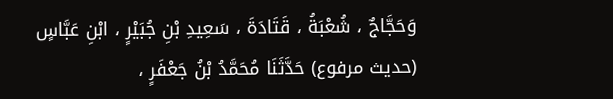وَحَجَّاجٌ ، شُعْبَةُ ، قَتَادَةَ ، سَعِيدِ بْنِ جُبَيْرٍ ، ابْنِ عَبَّاسٍ
(حديث مرفوع) حَدَّثَنَا مُحَمَّدُ بْنُ جَعْفَرٍ ،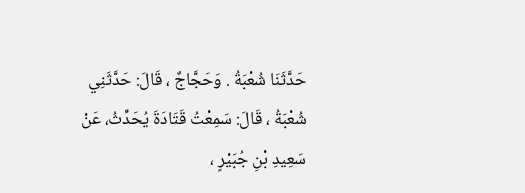حَدَّثَنَا شُعْبَةُ . وَحَجَّاجٌ ، قَالَ: حَدَّثَنِي شُعْبَةُ ، قَالَ: سَمِعْتُ قَتَادَةَ يُحَدِّثُ، عَنْ سَعِيدِ بْنِ جُبَيْرٍ ،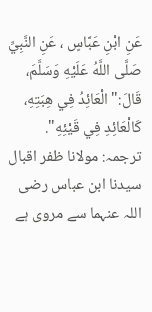عَنِ ابْنِ عَبَّاسٍ ، عَنِ النَّبِيِّ صَلَّى اللَّهُ عَلَيْهِ وَسَلَّمَ، قَالَ:" الْعَائِدُ فِي هِبَتِهِ، كَالْعَائِدِ فِي قَيْئِهِ".
ترجمہ: مولانا ظفر اقبال
سیدنا ابن عباس رضی اللہ عنہما سے مروی ہے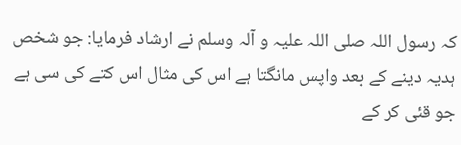کہ رسول اللہ صلی اللہ علیہ و آلہ وسلم نے ارشاد فرمایا: جو شخص ہدیہ دینے کے بعد واپس مانگتا ہے اس کی مثال اس کتے کی سی ہے جو قئی کر کے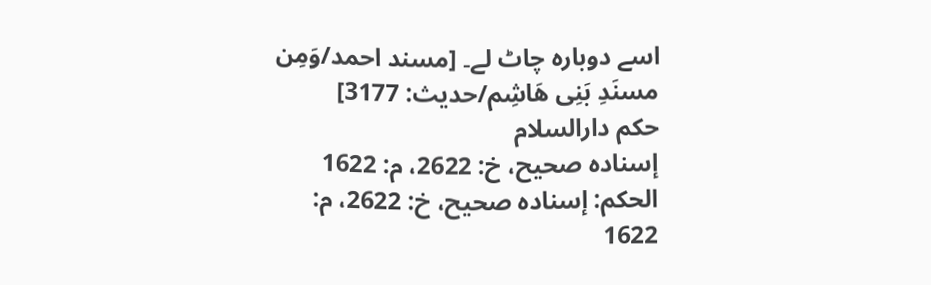اسے دوبارہ چاٹ لے۔ [مسند احمد/وَمِن مسنَدِ بَنِی هَاشِم/حدیث: 3177]
حکم دارالسلام
إسناده صحيح، خ: 2622، م: 1622
الحكم: إسناده صحيح، خ: 2622، م: 1622